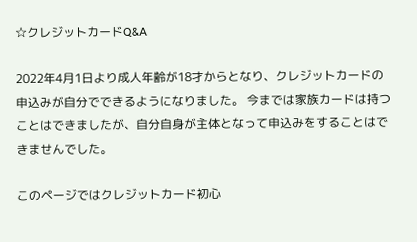☆クレジットカードQ&A

2022年4月1日より成人年齢が18才からとなり、クレジットカードの申込みが自分でできるようになりました。 今までは家族カードは持つことはできましたが、自分自身が主体となって申込みをすることはできませんでした。

このページではクレジットカード初心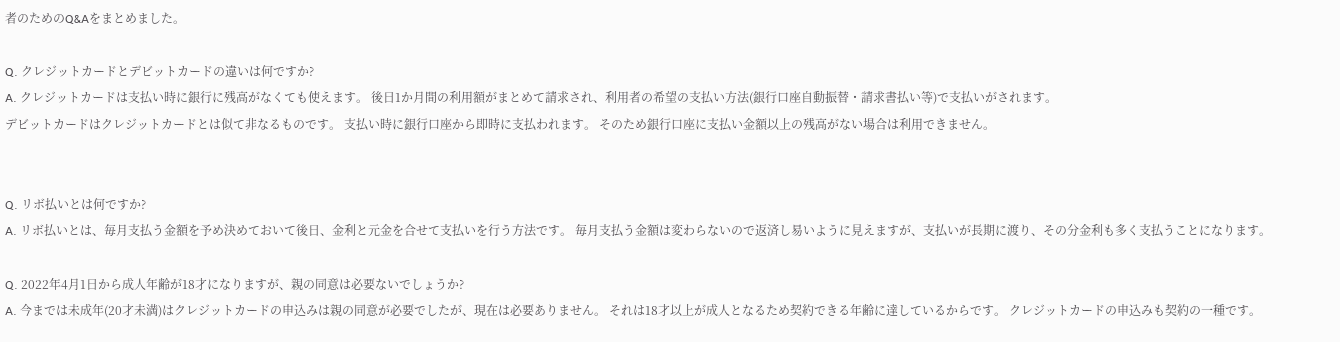者のためのQ&Aをまとめました。

Q. クレジットカードとデビットカードの違いは何ですか?
A. クレジットカードは支払い時に銀行に残高がなくても使えます。 後日1か月間の利用額がまとめて請求され、利用者の希望の支払い方法(銀行口座自動振替・請求書払い等)で支払いがされます。
デビットカードはクレジットカードとは似て非なるものです。 支払い時に銀行口座から即時に支払われます。 そのため銀行口座に支払い金額以上の残高がない場合は利用できません。


Q. リボ払いとは何ですか?
A. リボ払いとは、毎月支払う金額を予め決めておいて後日、金利と元金を合せて支払いを行う方法です。 毎月支払う金額は変わらないので返済し易いように見えますが、支払いが長期に渡り、その分金利も多く支払うことになります。

Q. 2022年4月1日から成人年齢が18才になりますが、親の同意は必要ないでしょうか?
A. 今までは未成年(20才未満)はクレジットカードの申込みは親の同意が必要でしたが、現在は必要ありません。 それは18才以上が成人となるため契約できる年齢に達しているからです。 クレジットカードの申込みも契約の一種です。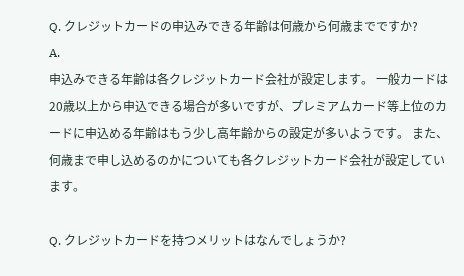Q. クレジットカードの申込みできる年齢は何歳から何歳までですか?
A.
申込みできる年齢は各クレジットカード会社が設定します。 一般カードは20歳以上から申込できる場合が多いですが、プレミアムカード等上位のカードに申込める年齢はもう少し高年齢からの設定が多いようです。 また、何歳まで申し込めるのかについても各クレジットカード会社が設定しています。

Q. クレジットカードを持つメリットはなんでしょうか?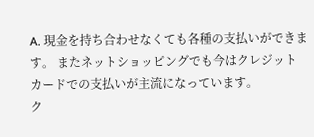A. 現金を持ち合わせなくても各種の支払いができます。 またネットショッピングでも今はクレジットカードでの支払いが主流になっています。
ク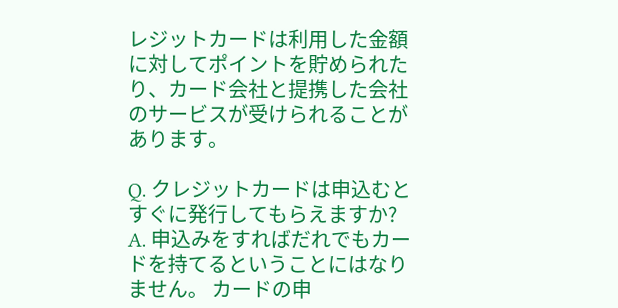レジットカードは利用した金額に対してポイントを貯められたり、カード会社と提携した会社のサービスが受けられることがあります。

Q. クレジットカードは申込むとすぐに発行してもらえますか?
A. 申込みをすればだれでもカードを持てるということにはなりません。 カードの申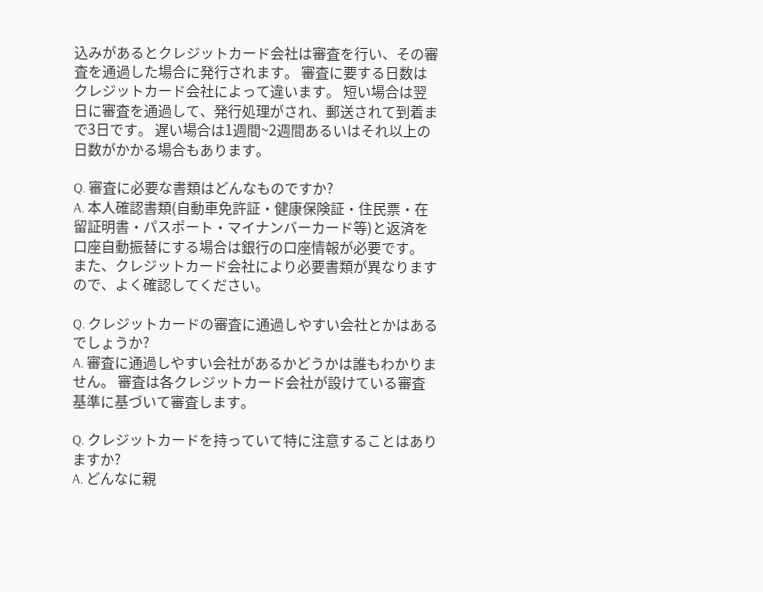込みがあるとクレジットカード会社は審査を行い、その審査を通過した場合に発行されます。 審査に要する日数はクレジットカード会社によって違います。 短い場合は翌日に審査を通過して、発行処理がされ、郵送されて到着まで3日です。 遅い場合は1週間~2週間あるいはそれ以上の日数がかかる場合もあります。

Q. 審査に必要な書類はどんなものですか?
A. 本人確認書類(自動車免許証・健康保険証・住民票・在留証明書・パスポート・マイナンバーカード等)と返済を口座自動振替にする場合は銀行の口座情報が必要です。
また、クレジットカード会社により必要書類が異なりますので、よく確認してください。

Q. クレジットカードの審査に通過しやすい会社とかはあるでしょうか?
A. 審査に通過しやすい会社があるかどうかは誰もわかりません。 審査は各クレジットカード会社が設けている審査基準に基づいて審査します。

Q. クレジットカードを持っていて特に注意することはありますか?
A. どんなに親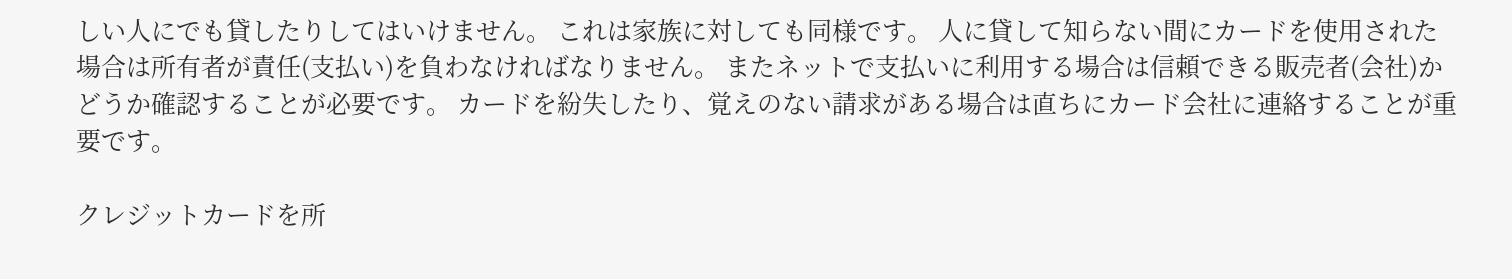しい人にでも貸したりしてはいけません。 これは家族に対しても同様です。 人に貸して知らない間にカードを使用された場合は所有者が責任(支払い)を負わなければなりません。 またネットで支払いに利用する場合は信頼できる販売者(会社)かどうか確認することが必要です。 カードを紛失したり、覚えのない請求がある場合は直ちにカード会社に連絡することが重要です。

クレジットカードを所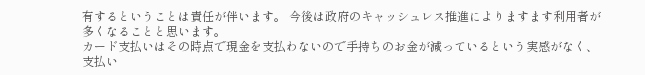有するということは責任が伴います。 今後は政府のキャッシュレス推進によりますます利用者が多くなることと思います。
カード支払いはその時点で現金を支払わないので手持ちのお金が減っているという実感がなく、支払い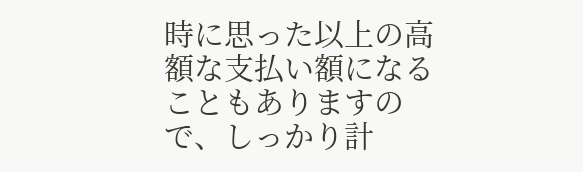時に思った以上の高額な支払い額になることもありますので、しっかり計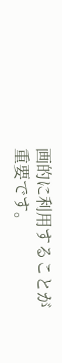画的に利用することが重要です。